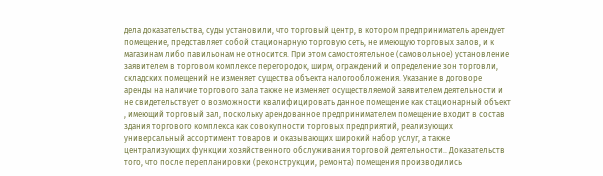дела доказательства, суды установили, что торговый центр, в котором предприниматель арендует помещение, представляет собой стационарную торговую сеть, не имеющую торговых залов, и к магазинам либо павильонам не относится. При этом самостоятельное (самовольное) установление заявителем в торговом комплексе перегородок, ширм, ограждений и определение зон торговли, складских помещений не изменяет существа объекта налогообложения. Указание в договоре аренды на наличие торгового зала также не изменяет осуществляемой заявителем деятельности и не свидетельствует о возможности квалифицировать данное помещение как стационарный объект , имеющий торговый зал, поскольку арендованное предпринимателем помещение входит в состав здания торгового комплекса как совокупности торговых предприятий, реализующих универсальный ассортимент товаров и оказывающих широкий набор услуг, а также централизующих функции хозяйственного обслуживания торговой деятельности.. Доказательств того, что после перепланировки (реконструкции, ремонта) помещения производились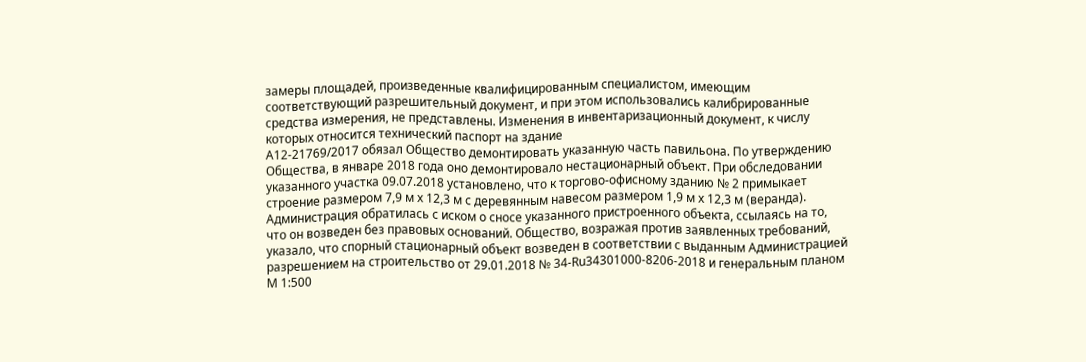замеры площадей, произведенные квалифицированным специалистом, имеющим соответствующий разрешительный документ, и при этом использовались калибрированные средства измерения, не представлены. Изменения в инвентаризационный документ, к числу которых относится технический паспорт на здание
А12-21769/2017 обязал Общество демонтировать указанную часть павильона. По утверждению Общества, в январе 2018 года оно демонтировало нестационарный объект. При обследовании указанного участка 09.07.2018 установлено, что к торгово-офисному зданию № 2 примыкает строение размером 7,9 м х 12,3 м с деревянным навесом размером 1,9 м х 12,3 м (веранда). Администрация обратилась с иском о сносе указанного пристроенного объекта, ссылаясь на то, что он возведен без правовых оснований. Общество, возражая против заявленных требований, указало, что спорный стационарный объект возведен в соответствии с выданным Администрацией разрешением на строительство от 29.01.2018 № 34-Ru34301000-8206-2018 и генеральным планом М 1:500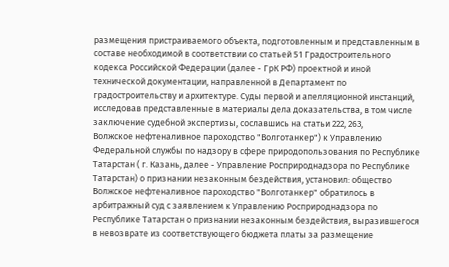размещения пристраиваемого объекта, подготовленным и представленным в составе необходимой в соответствии со статьей 51 Градостроительного кодекса Российской Федерации (далее - ГрК РФ) проектной и иной технической документации, направленной в Департамент по градостроительству и архитектуре. Суды первой и апелляционной инстанций, исследовав представленные в материалы дела доказательства, в том числе заключение судебной экспертизы, сославшись на статьи 222, 263,
Волжское нефтеналивное пароходство "Волготанкер") к Управлению Федеральной службы по надзору в сфере природопользования по Республике Татарстан ( г. Казань, далее - Управление Росприроднадзора по Республике Татарстан) о признании незаконным бездействия, установил: общество Волжское нефтеналивное пароходство "Волготанкер" обратилось в арбитражный суд с заявлением к Управлению Росприроднадзора по Республике Татарстан о признании незаконным бездействия, выразившегося в невозврате из соответствующего бюджета платы за размещение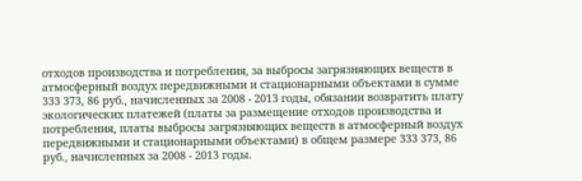отходов производства и потребления, за выбросы загрязняющих веществ в атмосферный воздух передвижными и стационарными объектами в сумме 333 373, 86 руб., начисленных за 2008 - 2013 годы, обязании возвратить плату экологических платежей (платы за размещение отходов производства и потребления, платы выбросы загрязняющих веществ в атмосферный воздух передвижными и стационарными объектами) в общем размере 333 373, 86 руб., начисленных за 2008 - 2013 годы.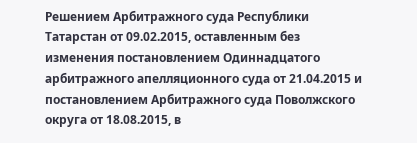Решением Арбитражного суда Республики Татарстан от 09.02.2015, оставленным без изменения постановлением Одиннадцатого арбитражного апелляционного суда от 21.04.2015 и постановлением Арбитражного суда Поволжского округа от 18.08.2015, в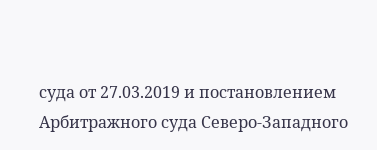суда от 27.03.2019 и постановлением Арбитражного суда Северо-Западного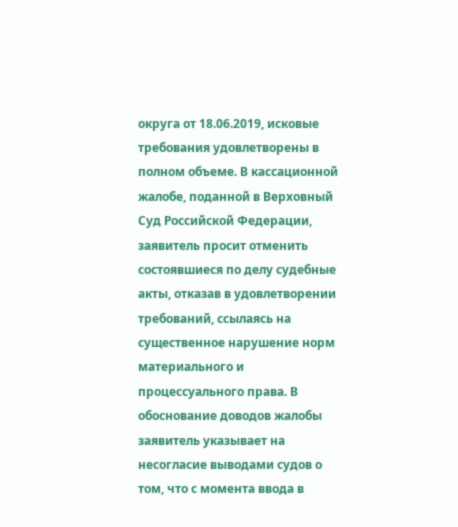округа от 18.06.2019, исковые требования удовлетворены в полном объеме. В кассационной жалобе, поданной в Верховный Суд Российской Федерации, заявитель просит отменить состоявшиеся по делу судебные акты, отказав в удовлетворении требований, ссылаясь на существенное нарушение норм материального и процессуального права. В обоснование доводов жалобы заявитель указывает на несогласие выводами судов о том, что с момента ввода в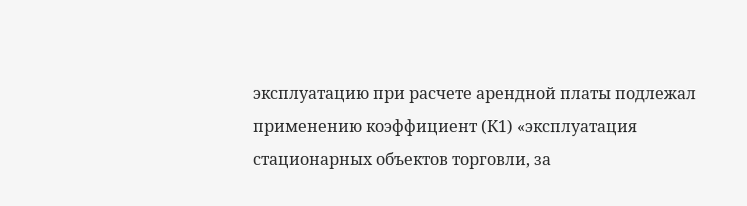эксплуатацию при расчете арендной платы подлежал применению коэффициент (К1) «эксплуатация стационарных объектов торговли, за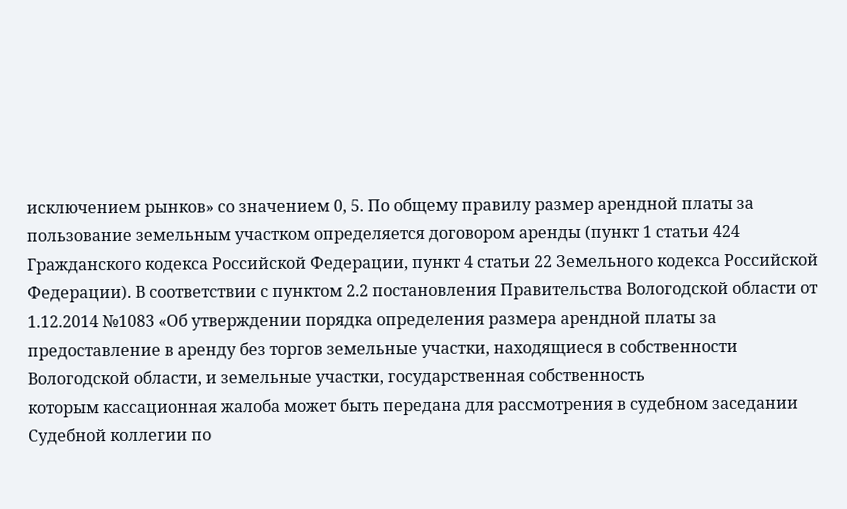исключением рынков» со значением 0, 5. По общему правилу размер арендной платы за пользование земельным участком определяется договором аренды (пункт 1 статьи 424 Гражданского кодекса Российской Федерации, пункт 4 статьи 22 Земельного кодекса Российской Федерации). В соответствии с пунктом 2.2 постановления Правительства Вологодской области от 1.12.2014 №1083 «Об утверждении порядка определения размера арендной платы за предоставление в аренду без торгов земельные участки, находящиеся в собственности Вологодской области, и земельные участки, государственная собственность
которым кассационная жалоба может быть передана для рассмотрения в судебном заседании Судебной коллегии по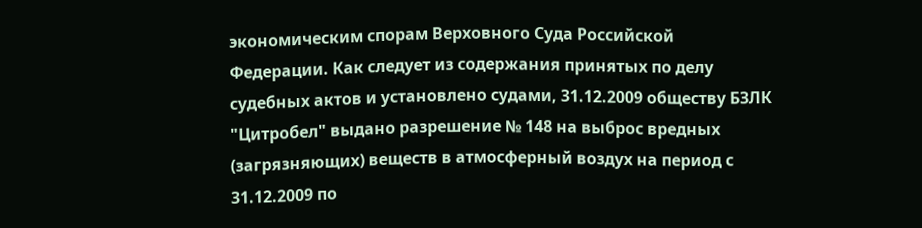экономическим спорам Верховного Суда Российской Федерации. Как следует из содержания принятых по делу судебных актов и установлено судами, 31.12.2009 обществу БЗЛК "Цитробел" выдано разрешение № 148 на выброс вредных (загрязняющих) веществ в атмосферный воздух на период с 31.12.2009 по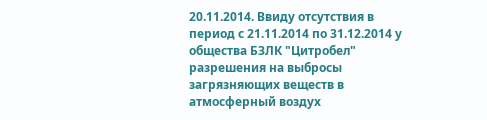20.11.2014. Ввиду отсутствия в период с 21.11.2014 по 31.12.2014 у общества БЗЛК "Цитробел" разрешения на выбросы загрязняющих веществ в атмосферный воздух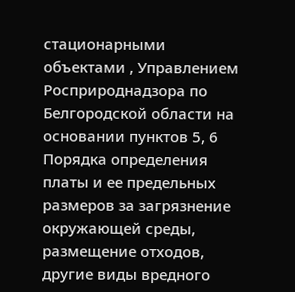стационарными объектами , Управлением Росприроднадзора по Белгородской области на основании пунктов 5, 6 Порядка определения платы и ее предельных размеров за загрязнение окружающей среды, размещение отходов, другие виды вредного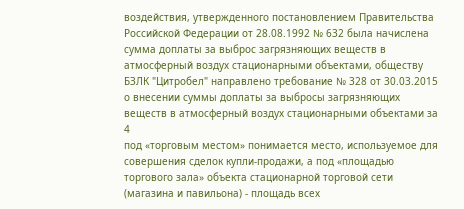воздействия, утвержденного постановлением Правительства Российской Федерации от 28.08.1992 № 632 была начислена сумма доплаты за выброс загрязняющих веществ в атмосферный воздух стационарными объектами, обществу БЗЛК "Цитробел" направлено требование № 328 от 30.03.2015 о внесении суммы доплаты за выбросы загрязняющих веществ в атмосферный воздух стационарными объектами за 4
под «торговым местом» понимается место, используемое для совершения сделок купли-продажи, а под «площадью торгового зала» объекта стационарной торговой сети (магазина и павильона) - площадь всех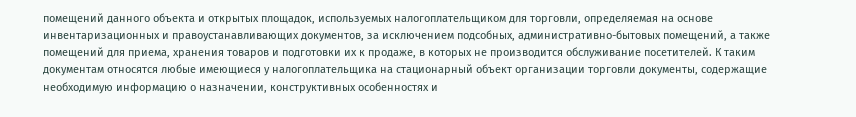помещений данного объекта и открытых площадок, используемых налогоплательщиком для торговли, определяемая на основе инвентаризационных и правоустанавливающих документов, за исключением подсобных, административно-бытовых помещений, а также помещений для приема, хранения товаров и подготовки их к продаже, в которых не производится обслуживание посетителей. К таким документам относятся любые имеющиеся у налогоплательщика на стационарный объект организации торговли документы, содержащие необходимую информацию о назначении, конструктивных особенностях и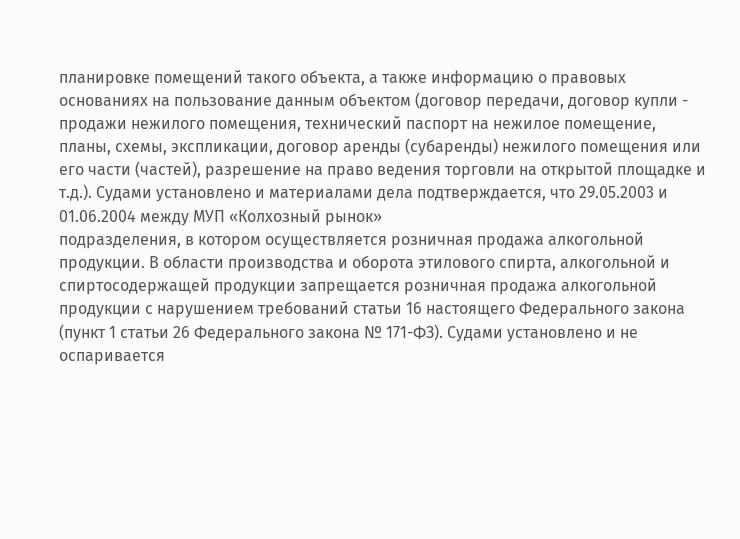планировке помещений такого объекта, а также информацию о правовых основаниях на пользование данным объектом (договор передачи, договор купли - продажи нежилого помещения, технический паспорт на нежилое помещение, планы, схемы, экспликации, договор аренды (субаренды) нежилого помещения или его части (частей), разрешение на право ведения торговли на открытой площадке и т.д.). Судами установлено и материалами дела подтверждается, что 29.05.2003 и 01.06.2004 между МУП «Колхозный рынок»
подразделения, в котором осуществляется розничная продажа алкогольной продукции. В области производства и оборота этилового спирта, алкогольной и спиртосодержащей продукции запрещается розничная продажа алкогольной продукции с нарушением требований статьи 16 настоящего Федерального закона (пункт 1 статьи 26 Федерального закона № 171-ФЗ). Судами установлено и не оспаривается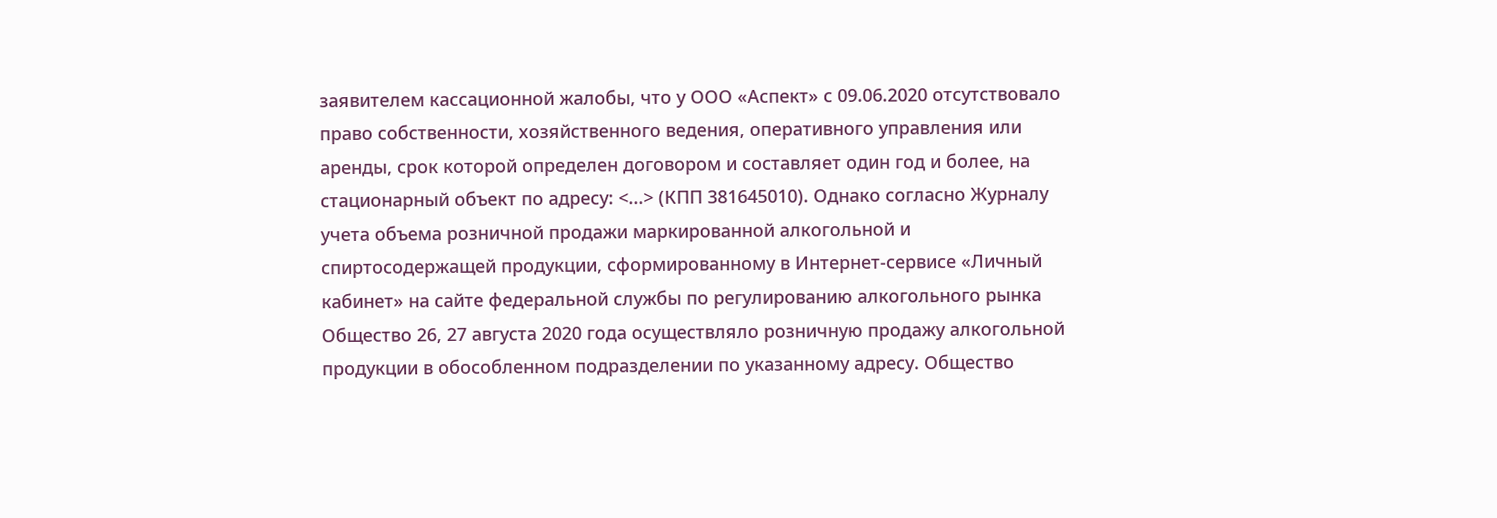заявителем кассационной жалобы, что у ООО «Аспект» с 09.06.2020 отсутствовало право собственности, хозяйственного ведения, оперативного управления или аренды, срок которой определен договором и составляет один год и более, на стационарный объект по адресу: <...> (КПП 381645010). Однако согласно Журналу учета объема розничной продажи маркированной алкогольной и спиртосодержащей продукции, сформированному в Интернет-сервисе «Личный кабинет» на сайте федеральной службы по регулированию алкогольного рынка Общество 26, 27 августа 2020 года осуществляло розничную продажу алкогольной продукции в обособленном подразделении по указанному адресу. Общество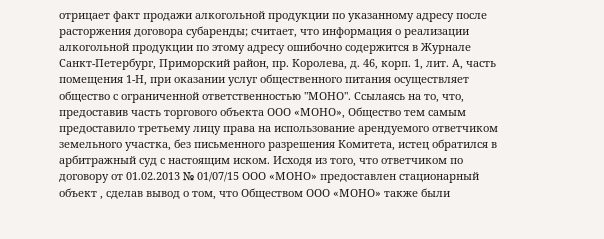отрицает факт продажи алкогольной продукции по указанному адресу после расторжения договора субаренды; считает, что информация о реализации алкогольной продукции по этому адресу ошибочно содержится в Журнале
Санкт-Петербург, Приморский район, пр. Королева, д. 46, корп. 1, лит. А, часть помещения 1-Н, при оказании услуг общественного питания осуществляет общество с ограниченной ответственностью "МОНО". Ссылаясь на то, что, предоставив часть торгового объекта ООО «МОНО», Общество тем самым предоставило третьему лицу права на использование арендуемого ответчиком земельного участка, без письменного разрешения Комитета, истец обратился в арбитражный суд с настоящим иском. Исходя из того, что ответчиком по договору от 01.02.2013 № 01/07/15 ООО «МОНО» предоставлен стационарный объект , сделав вывод о том, что Обществом ООО «МОНО» также были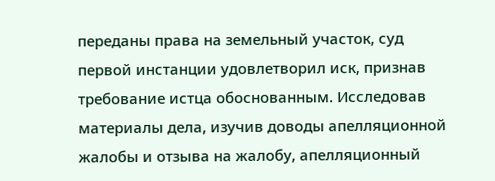переданы права на земельный участок, суд первой инстанции удовлетворил иск, признав требование истца обоснованным. Исследовав материалы дела, изучив доводы апелляционной жалобы и отзыва на жалобу, апелляционный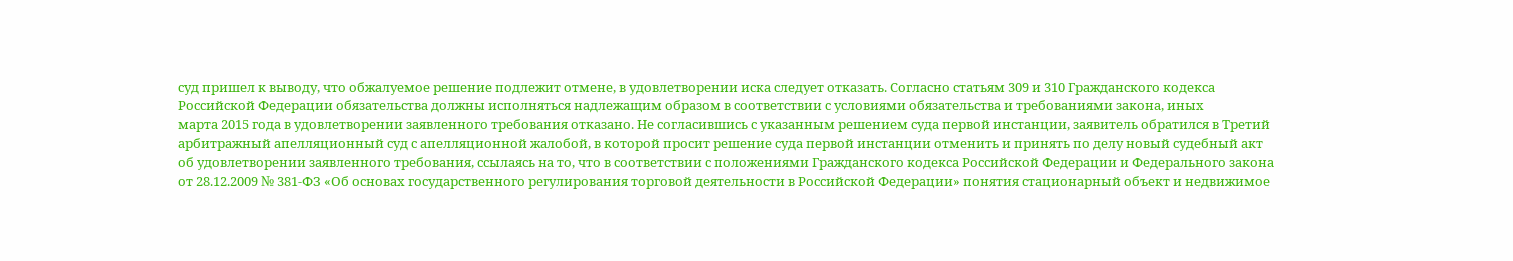суд пришел к выводу, что обжалуемое решение подлежит отмене, в удовлетворении иска следует отказать. Согласно статьям 309 и 310 Гражданского кодекса Российской Федерации обязательства должны исполняться надлежащим образом в соответствии с условиями обязательства и требованиями закона, иных
марта 2015 года в удовлетворении заявленного требования отказано. Не согласившись с указанным решением суда первой инстанции, заявитель обратился в Третий арбитражный апелляционный суд с апелляционной жалобой, в которой просит решение суда первой инстанции отменить и принять по делу новый судебный акт об удовлетворении заявленного требования, ссылаясь на то, что в соответствии с положениями Гражданского кодекса Российской Федерации и Федерального закона от 28.12.2009 № 381-ФЗ «Об основах государственного регулирования торговой деятельности в Российской Федерации» понятия стационарный объект и недвижимое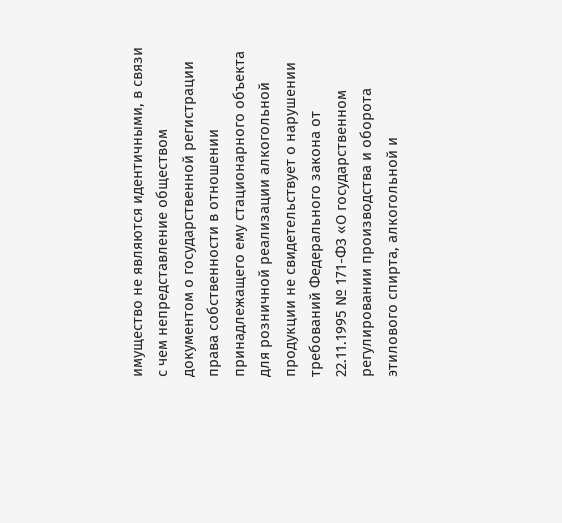имущество не являются идентичными, в связи с чем непредставление обществом документом о государственной регистрации права собственности в отношении принадлежащего ему стационарного объекта для розничной реализации алкогольной продукции не свидетельствует о нарушении требований Федерального закона от 22.11.1995 № 171-ФЗ «О государственном регулировании производства и оборота этилового спирта, алкогольной и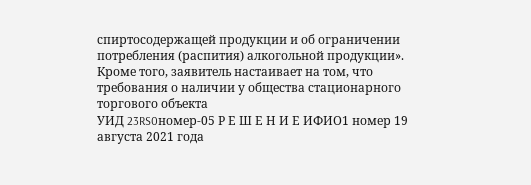спиртосодержащей продукции и об ограничении потребления (распития) алкогольной продукции». Кроме того, заявитель настаивает на том, что требования о наличии у общества стационарного торгового объекта
УИД 23RS0номер-05 Р Е Ш Е Н И Е ИФИО1 номер 19 августа 2021 года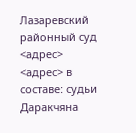Лазаревский районный суд <адрес> <адрес> в составе: судьи Даракчяна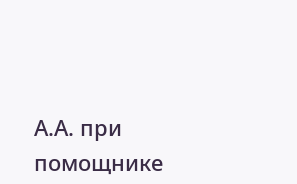А.А. при помощнике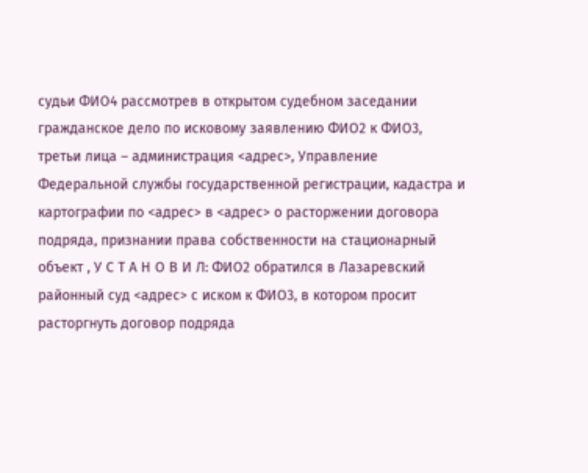судьи ФИО4 рассмотрев в открытом судебном заседании гражданское дело по исковому заявлению ФИО2 к ФИО3, третьи лица – администрация <адрес>, Управление Федеральной службы государственной регистрации, кадастра и картографии по <адрес> в <адрес> о расторжении договора подряда, признании права собственности на стационарный объект , У С Т А Н О В И Л: ФИО2 обратился в Лазаревский районный суд <адрес> с иском к ФИО3, в котором просит расторгнуть договор подряда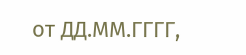от ДД.ММ.ГГГГ,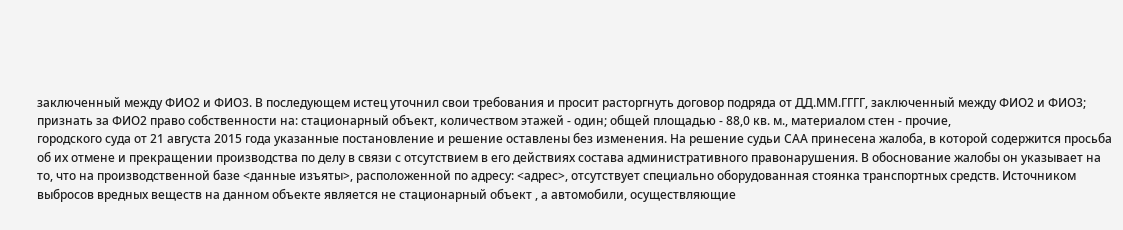заключенный между ФИО2 и ФИО3. В последующем истец уточнил свои требования и просит расторгнуть договор подряда от ДД.ММ.ГГГГ, заключенный между ФИО2 и ФИО3; признать за ФИО2 право собственности на: стационарный объект, количеством этажей - один; общей площадью - 88,0 кв. м., материалом стен - прочие,
городского суда от 21 августа 2015 года указанные постановление и решение оставлены без изменения. На решение судьи САА принесена жалоба, в которой содержится просьба об их отмене и прекращении производства по делу в связи с отсутствием в его действиях состава административного правонарушения. В обоснование жалобы он указывает на то, что на производственной базе <данные изъяты>, расположенной по адресу: <адрес>, отсутствует специально оборудованная стоянка транспортных средств. Источником выбросов вредных веществ на данном объекте является не стационарный объект , а автомобили, осуществляющие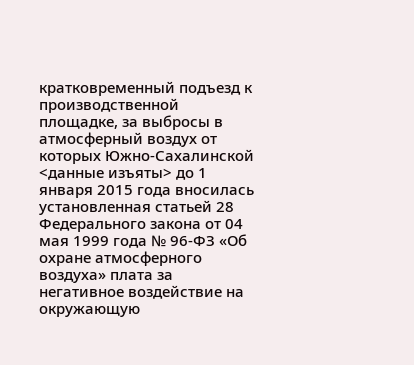кратковременный подъезд к производственной площадке, за выбросы в атмосферный воздух от которых Южно-Сахалинской <данные изъяты> до 1 января 2015 года вносилась установленная статьей 28 Федерального закона от 04 мая 1999 года № 96-ФЗ «Об охране атмосферного воздуха» плата за негативное воздействие на окружающую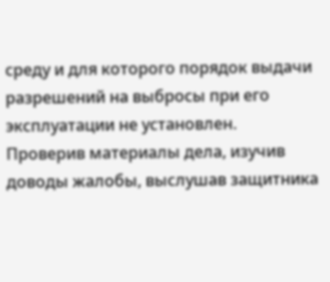среду и для которого порядок выдачи разрешений на выбросы при его эксплуатации не установлен. Проверив материалы дела, изучив доводы жалобы, выслушав защитника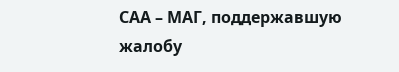САА – МАГ, поддержавшую жалобу